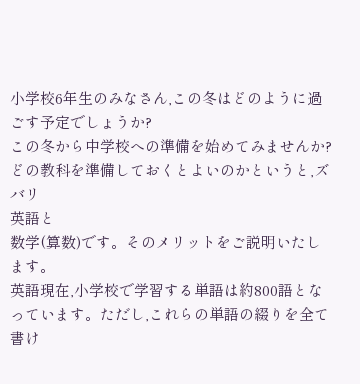小学校6年生のみなさん,この冬はどのように過ごす予定でしょうか?
この冬から中学校への準備を始めてみませんか?
どの教科を準備しておくとよいのかというと,ズバリ
英語と
数学(算数)です。そのメリットをご説明いたします。
英語現在,小学校で学習する単語は約800語となっています。ただし,これらの単語の綴りを全て書け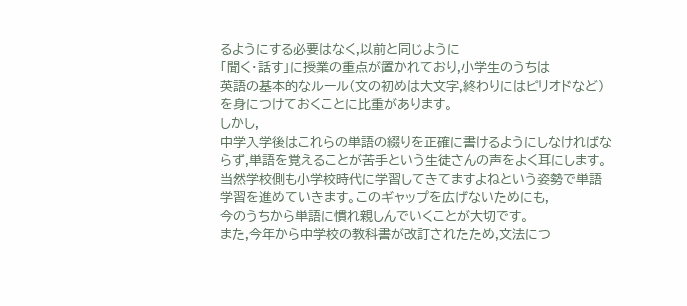るようにする必要はなく,以前と同じように
「聞く・話す」に授業の重点が置かれており,小学生のうちは
英語の基本的なルール(文の初めは大文字,終わりにはピリオドなど)を身につけておくことに比重があります。
しかし,
中学入学後はこれらの単語の綴りを正確に書けるようにしなければならず,単語を覚えることが苦手という生徒さんの声をよく耳にします。当然学校側も小学校時代に学習してきてますよねという姿勢で単語学習を進めていきます。このギャップを広げないためにも,
今のうちから単語に慣れ親しんでいくことが大切です。
また,今年から中学校の教科書が改訂されたため,文法につ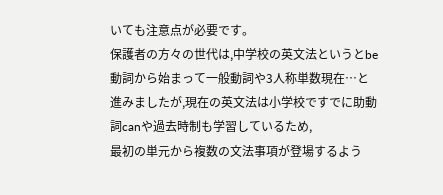いても注意点が必要です。
保護者の方々の世代は,中学校の英文法というとbe動詞から始まって一般動詞や3人称単数現在…と進みましたが,現在の英文法は小学校ですでに助動詞canや過去時制も学習しているため,
最初の単元から複数の文法事項が登場するよう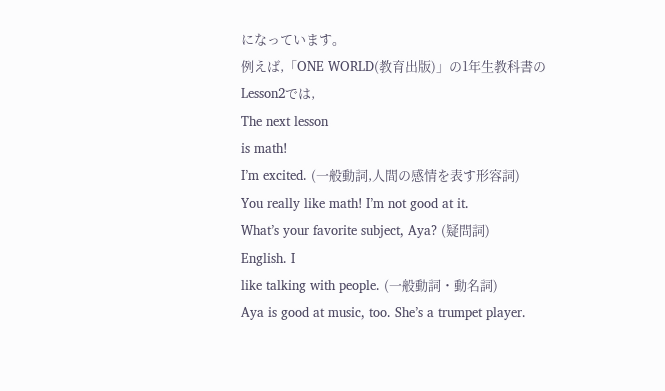になっています。
例えば,「ONE WORLD(教育出版)」の1年生教科書のLesson2では,
The next lesson
is math!
I’m excited. (一般動詞,人間の感情を表す形容詞)
You really like math! I’m not good at it.
What’s your favorite subject, Aya? (疑問詞)
English. I
like talking with people. (一般動詞・動名詞)
Aya is good at music, too. She’s a trumpet player.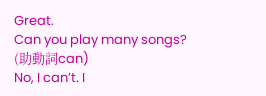Great.
Can you play many songs? (助動詞can)
No, I can’t. I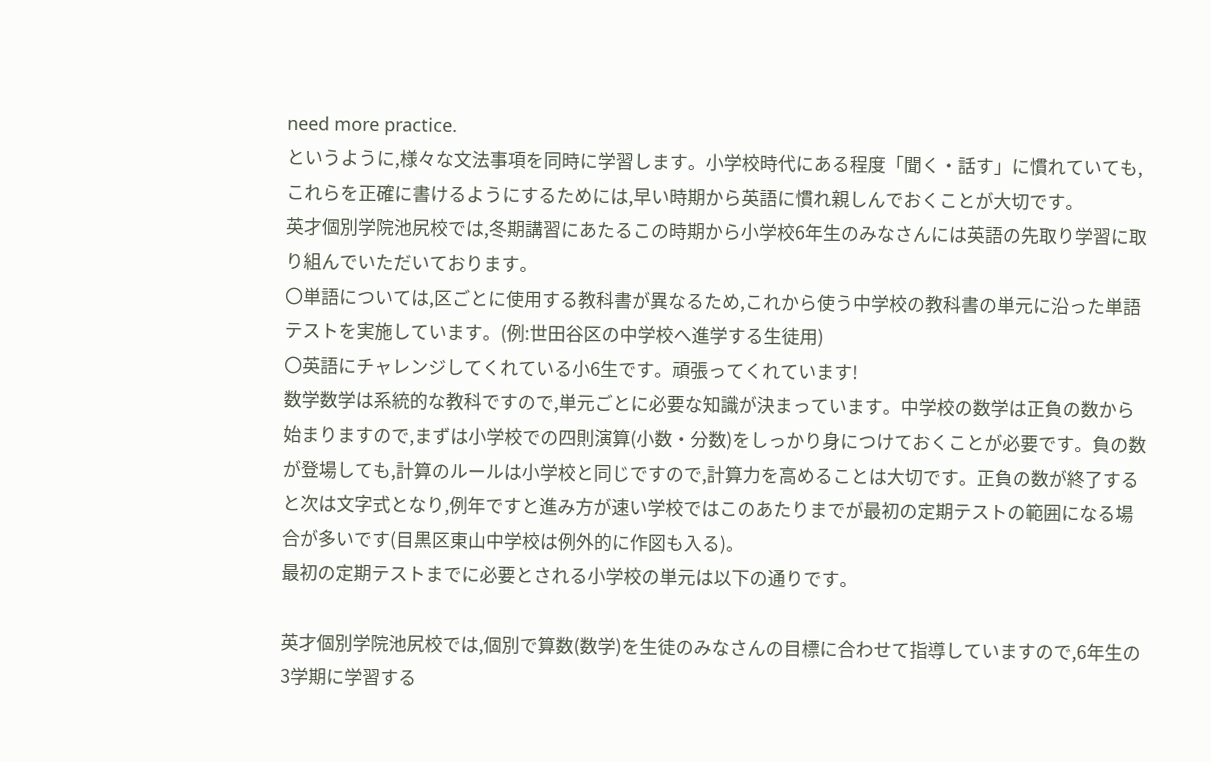need more practice.
というように,様々な文法事項を同時に学習します。小学校時代にある程度「聞く・話す」に慣れていても,これらを正確に書けるようにするためには,早い時期から英語に慣れ親しんでおくことが大切です。
英才個別学院池尻校では,冬期講習にあたるこの時期から小学校6年生のみなさんには英語の先取り学習に取り組んでいただいております。
〇単語については,区ごとに使用する教科書が異なるため,これから使う中学校の教科書の単元に沿った単語テストを実施しています。(例:世田谷区の中学校へ進学する生徒用)
〇英語にチャレンジしてくれている小6生です。頑張ってくれています!
数学数学は系統的な教科ですので,単元ごとに必要な知識が決まっています。中学校の数学は正負の数から始まりますので,まずは小学校での四則演算(小数・分数)をしっかり身につけておくことが必要です。負の数が登場しても,計算のルールは小学校と同じですので,計算力を高めることは大切です。正負の数が終了すると次は文字式となり,例年ですと進み方が速い学校ではこのあたりまでが最初の定期テストの範囲になる場合が多いです(目黒区東山中学校は例外的に作図も入る)。
最初の定期テストまでに必要とされる小学校の単元は以下の通りです。

英才個別学院池尻校では,個別で算数(数学)を生徒のみなさんの目標に合わせて指導していますので,6年生の3学期に学習する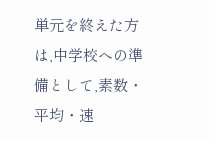単元を終えた方は,中学校への準備として,素数・平均・速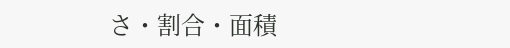さ・割合・面積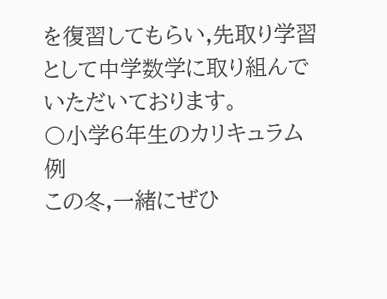を復習してもらい,先取り学習として中学数学に取り組んでいただいております。
〇小学6年生のカリキュラム例
この冬,一緒にぜひ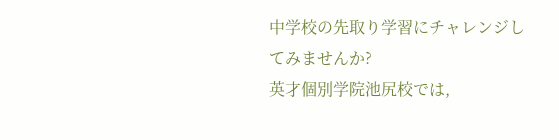中学校の先取り学習にチャレンジしてみませんか?
英才個別学院池尻校では,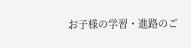お子様の学習・進路のご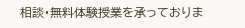相談・無料体験授業を承っておりま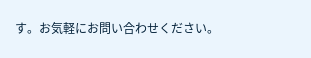す。お気軽にお問い合わせください。